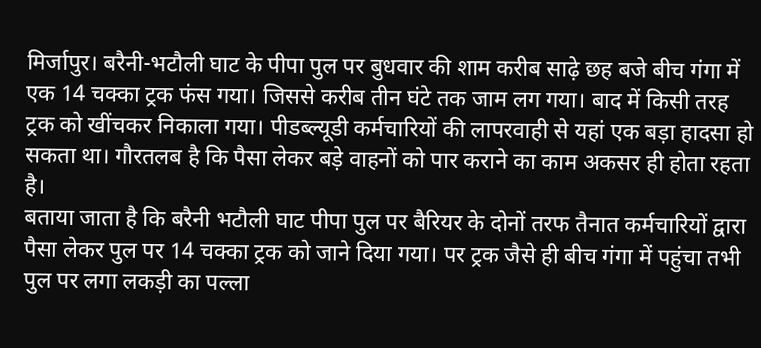मिर्जापुर। बरैनी-भटौली घाट के पीपा पुल पर बुधवार की शाम करीब साढ़े छह बजे बीच गंगा में एक 14 चक्का ट्रक फंस गया। जिससे करीब तीन घंटे तक जाम लग गया। बाद में किसी तरह ट्रक को खींचकर निकाला गया। पीडब्ल्यूडी कर्मचारियों की लापरवाही से यहां एक बड़ा हादसा हो सकता था। गौरतलब है कि पैसा लेकर बड़े वाहनों को पार कराने का काम अकसर ही होता रहता है।
बताया जाता है कि बरैनी भटौली घाट पीपा पुल पर बैरियर के दोनों तरफ तैनात कर्मचारियों द्वारा पैसा लेकर पुल पर 14 चक्का ट्रक को जाने दिया गया। पर ट्रक जैसे ही बीच गंगा में पहुंचा तभी पुल पर लगा लकड़ी का पल्ला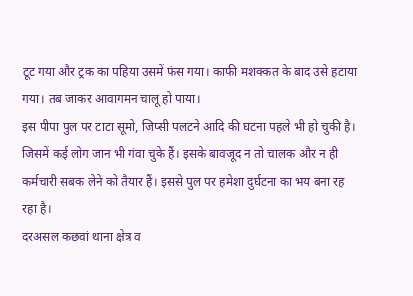टूट गया और ट्रक का पहिया उसमें फंस गया। काफी मशक्कत के बाद उसे हटाया गया। तब जाकर आवागमन चालू हो पाया।
इस पीपा पुल पर टाटा सूमो, जिप्सी पलटने आदि की घटना पहले भी हो चुकी है। जिसमें कई लोग जान भी गंवा चुके हैं। इसके बावजूद न तो चालक और न ही कर्मचारी सबक लेने को तैयार हैं। इससे पुल पर हमेशा दुर्घटना का भय बना रह रहा है।
दरअसल कछवां थाना क्षेत्र व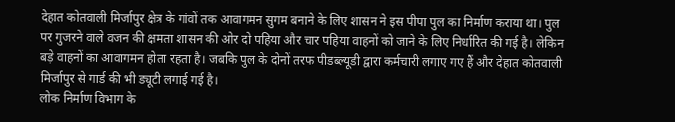देहात कोतवाली मिर्जापुर क्षेत्र के गांवों तक आवागमन सुगम बनाने के लिए शासन ने इस पीपा पुल का निर्माण कराया था। पुल पर गुजरने वाले वजन की क्षमता शासन की ओर दो पहिया और चार पहिया वाहनों को जाने के लिए निर्धारित की गई है। लेकिन बड़े वाहनों का आवागमन होता रहता है। जबकि पुल के दोनों तरफ पीडब्ल्यूडी द्वारा कर्मचारी लगाए गए हैं और देहात कोतवाली मिर्जापुर से गार्ड की भी ड्यूटी लगाई गई है।
लोक निर्माण विभाग के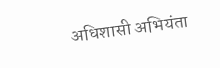अधिशासी अभियंता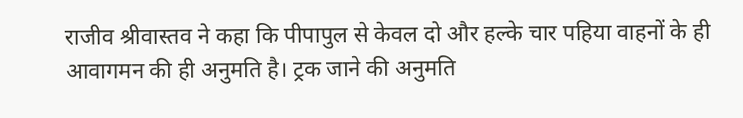राजीव श्रीवास्तव ने कहा कि पीपापुल से केवल दो और हल्के चार पहिया वाहनों के ही आवागमन की ही अनुमति है। ट्रक जाने की अनुमति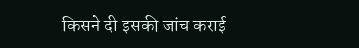किसने दी इसकी जांच कराई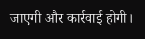जाएगी और कार्रवाई होगी।